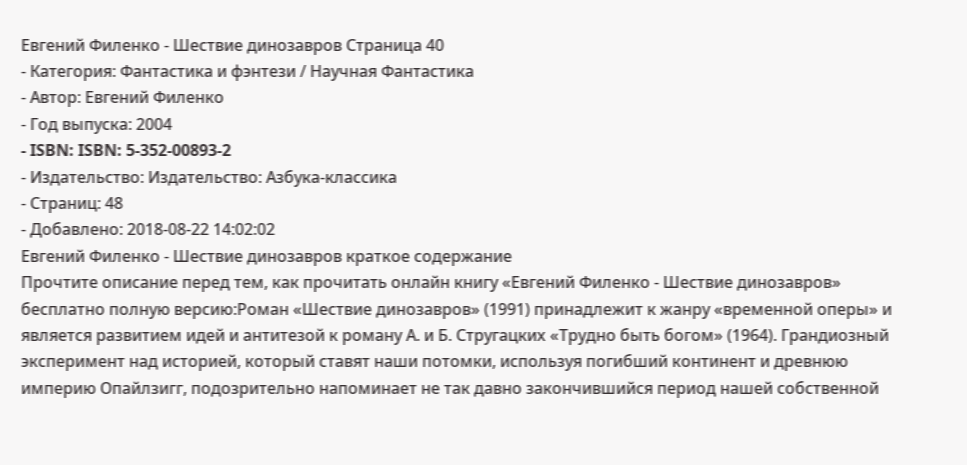Евгений Филенко - Шествие динозавров Страница 40
- Категория: Фантастика и фэнтези / Научная Фантастика
- Автор: Евгений Филенко
- Год выпуска: 2004
- ISBN: ISBN: 5-352-00893-2
- Издательство: Издательство: Азбука-классика
- Страниц: 48
- Добавлено: 2018-08-22 14:02:02
Евгений Филенко - Шествие динозавров краткое содержание
Прочтите описание перед тем, как прочитать онлайн книгу «Евгений Филенко - Шествие динозавров» бесплатно полную версию:Роман «Шествие динозавров» (1991) принадлежит к жанру «временной оперы» и является развитием идей и антитезой к роману А. и Б. Стругацких «Трудно быть богом» (1964). Грандиозный эксперимент над историей, который ставят наши потомки, используя погибший континент и древнюю империю Опайлзигг, подозрительно напоминает не так давно закончившийся период нашей собственной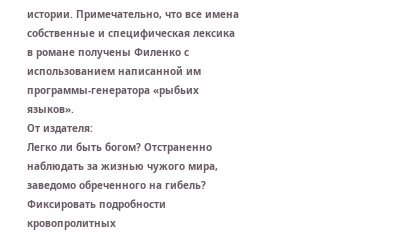истории. Примечательно, что все имена собственные и специфическая лексика в романе получены Филенко с использованием написанной им программы-генератора «рыбьих языков».
От издателя:
Легко ли быть богом? Отстраненно наблюдать за жизнью чужого мира, заведомо обреченного на гибель? Фиксировать подробности кровопролитных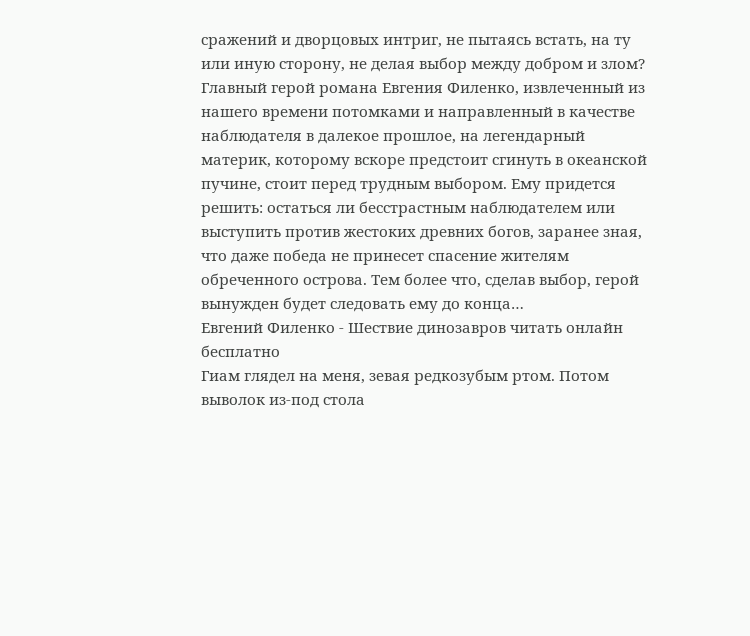сражений и дворцовых интриг, не пытаясь встать, на ту или иную сторону, не делая выбор между добром и злом? Главный герой романа Евгения Филенко, извлеченный из нашего времени потомками и направленный в качестве наблюдателя в далекое прошлое, на легендарный материк, которому вскоре предстоит сгинуть в океанской пучине, стоит перед трудным выбором. Ему придется решить: остаться ли бесстрастным наблюдателем или выступить против жестоких древних богов, заранее зная, что даже победа не принесет спасение жителям обреченного острова. Тем более что, сделав выбор, герой вынужден будет следовать ему до конца…
Евгений Филенко - Шествие динозавров читать онлайн бесплатно
Гиам глядел на меня, зевая редкозубым ртом. Потом выволок из-под стола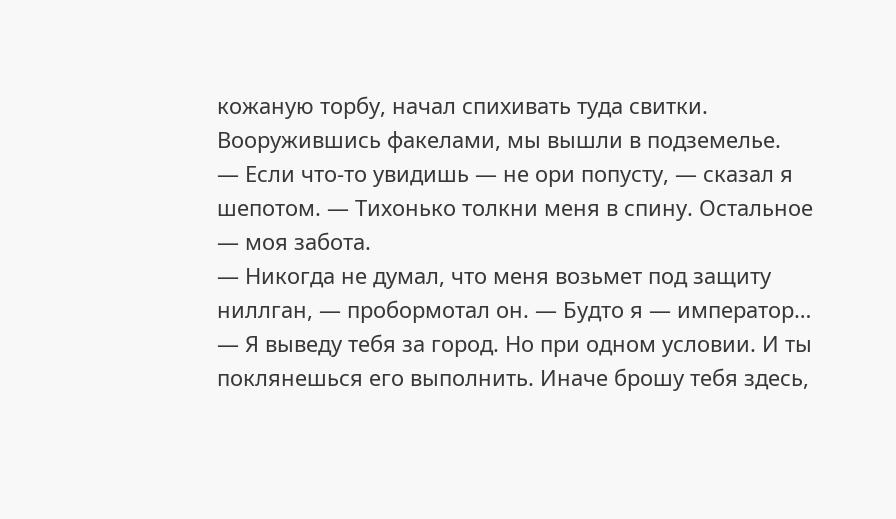кожаную торбу, начал спихивать туда свитки. Вооружившись факелами, мы вышли в подземелье.
— Если что-то увидишь — не ори попусту, — сказал я шепотом. — Тихонько толкни меня в спину. Остальное — моя забота.
— Никогда не думал, что меня возьмет под защиту ниллган, — пробормотал он. — Будто я — император…
— Я выведу тебя за город. Но при одном условии. И ты поклянешься его выполнить. Иначе брошу тебя здесь,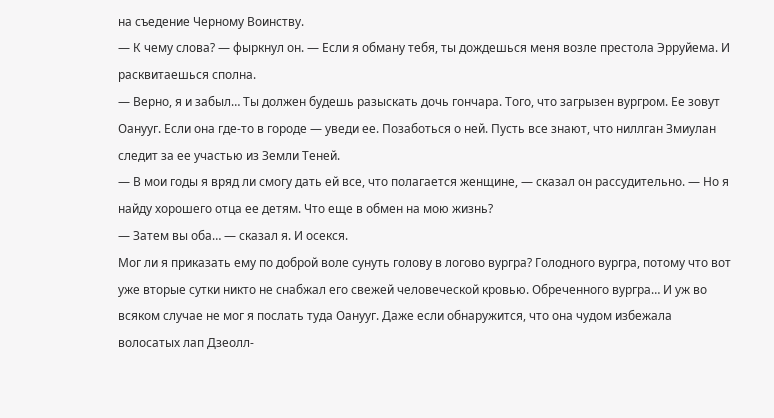на съедение Черному Воинству.
— К чему слова? — фыркнул он. — Если я обману тебя, ты дождешься меня возле престола Эрруйема. И расквитаешься сполна.
— Верно, я и забыл… Ты должен будешь разыскать дочь гончара. Того, что загрызен вургром. Ее зовут Оанууг. Если она где-то в городе — уведи ее. Позаботься о ней. Пусть все знают, что ниллган Змиулан следит за ее участью из Земли Теней.
— В мои годы я вряд ли смогу дать ей все, что полагается женщине, — сказал он рассудительно. — Но я найду хорошего отца ее детям. Что еще в обмен на мою жизнь?
— Затем вы оба… — сказал я. И осекся.
Мог ли я приказать ему по доброй воле сунуть голову в логово вургра? Голодного вургра, потому что вот уже вторые сутки никто не снабжал его свежей человеческой кровью. Обреченного вургра… И уж во всяком случае не мог я послать туда Оанууг. Даже если обнаружится, что она чудом избежала волосатых лап Дзеолл-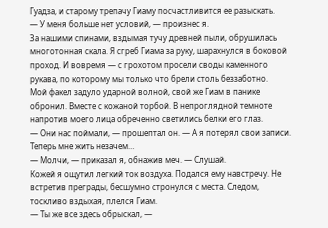Гуадза, и старому трепачу Гиаму посчастливится ее разыскать.
— У меня больше нет условий, — произнес я.
За нашими спинами, вздымая тучу древней пыли, обрушилась многотонная скала. Я сгреб Гиама за руку, шарахнулся в боковой проход. И вовремя — с грохотом просели своды каменного рукава, по которому мы только что брели столь беззаботно.
Мой факел задуло ударной волной, свой же Гиам в панике обронил. Вместе с кожаной торбой. В непроглядной темноте напротив моего лица обреченно светились белки его глаз.
— Они нас поймали, — прошептал он. — А я потерял свои записи. Теперь мне жить незачем…
— Молчи, — приказал я, обнажив меч. — Слушай.
Кожей я ощутил легкий ток воздуха. Подался ему навстречу. Не встретив преграды, бесшумно стронулся с места. Следом, тоскливо вздыхая, плелся Гиам.
— Ты же все здесь обрыскал, —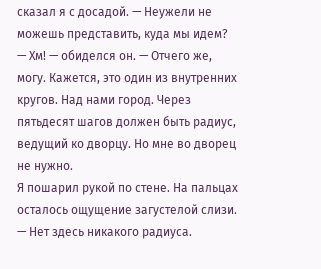сказал я с досадой. — Неужели не можешь представить, куда мы идем?
— Хм! — обиделся он. — Отчего же, могу. Кажется, это один из внутренних кругов. Над нами город. Через пятьдесят шагов должен быть радиус, ведущий ко дворцу. Но мне во дворец не нужно.
Я пошарил рукой по стене. На пальцах осталось ощущение загустелой слизи.
— Нет здесь никакого радиуса.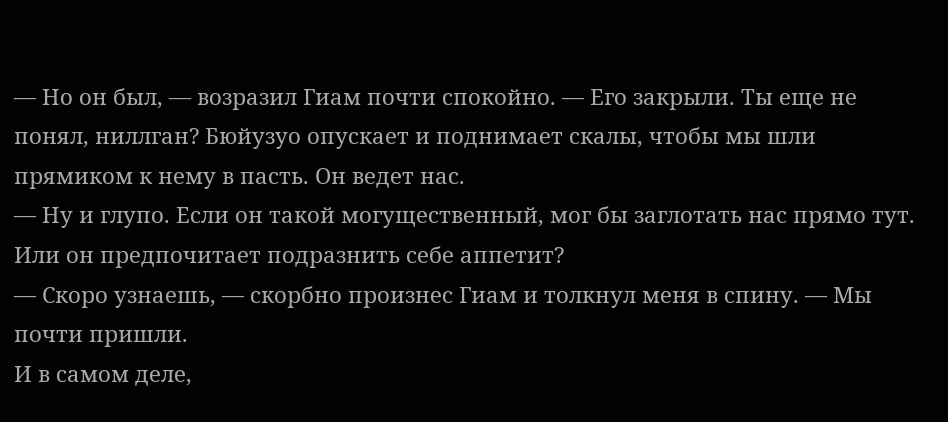— Но он был, — возразил Гиам почти спокойно. — Его закрыли. Ты еще не понял, ниллган? Бюйузуо опускает и поднимает скалы, чтобы мы шли прямиком к нему в пасть. Он ведет нас.
— Ну и глупо. Если он такой могущественный, мог бы заглотать нас прямо тут. Или он предпочитает подразнить себе аппетит?
— Скоро узнаешь, — скорбно произнес Гиам и толкнул меня в спину. — Мы почти пришли.
И в самом деле,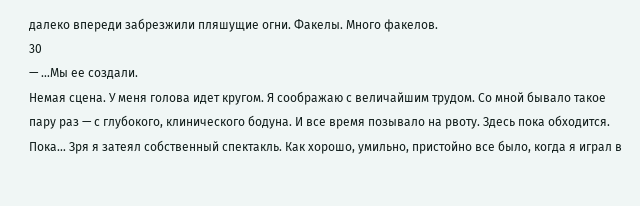далеко впереди забрезжили пляшущие огни. Факелы. Много факелов.
30
— …Мы ее создали.
Немая сцена. У меня голова идет кругом. Я соображаю с величайшим трудом. Со мной бывало такое пару раз — с глубокого, клинического бодуна. И все время позывало на рвоту. Здесь пока обходится. Пока… Зря я затеял собственный спектакль. Как хорошо, умильно, пристойно все было, когда я играл в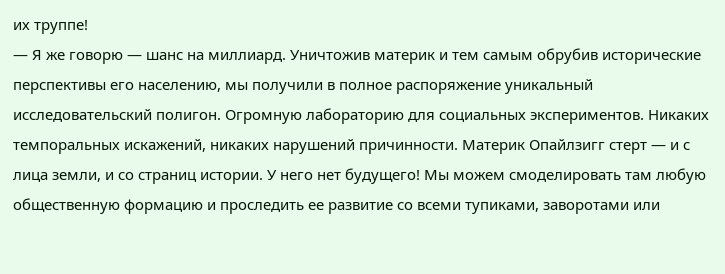их труппе!
— Я же говорю — шанс на миллиард. Уничтожив материк и тем самым обрубив исторические перспективы его населению, мы получили в полное распоряжение уникальный исследовательский полигон. Огромную лабораторию для социальных экспериментов. Никаких темпоральных искажений, никаких нарушений причинности. Материк Опайлзигг стерт — и с лица земли, и со страниц истории. У него нет будущего! Мы можем смоделировать там любую общественную формацию и проследить ее развитие со всеми тупиками, заворотами или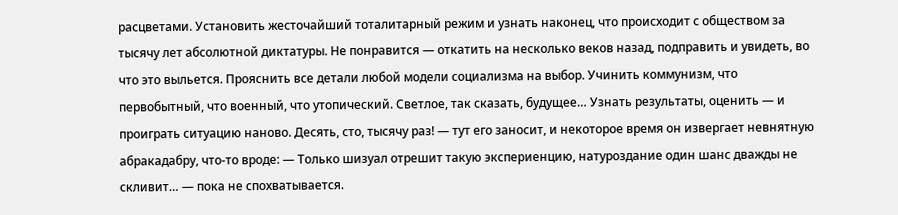расцветами. Установить жесточайший тоталитарный режим и узнать наконец, что происходит с обществом за тысячу лет абсолютной диктатуры. Не понравится — откатить на несколько веков назад, подправить и увидеть, во что это выльется. Прояснить все детали любой модели социализма на выбор. Учинить коммунизм, что первобытный, что военный, что утопический. Светлое, так сказать, будущее… Узнать результаты, оценить — и проиграть ситуацию наново. Десять, сто, тысячу раз! — тут его заносит, и некоторое время он извергает невнятную абракадабру, что-то вроде: — Только шизуал отрешит такую экспериенцию, натуроздание один шанс дважды не скливит… — пока не спохватывается.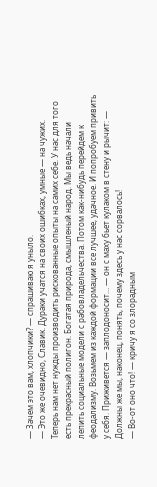— Зачем это вам, хлопчики? — спрашиваю я уныло.
— Это же очевидно, Славик. Дураки учатся на своих ошибках, умные — на чужих. Теперь нам нет нужды производить рискованные опыты на самих себе. У нас для того есть прекрасный полигон. Богатая природа, смышленый народ. Мы ведь начали лепить социальные модели с рабовладельчества. Потом как-нибудь перейдем к феодализму. Возьмем из каждой формации все лучшее, удачное. И попробуем привить у себя. Приживется — заплодоносит… — он с маху бьет кулаком в стену и рычит: — Должны же мы, наконец, понять, почему здесь у нас сорвалось!
— Во-от оно что! — кричу я со злорадным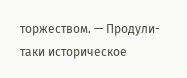торжеством. — Продули-таки историческое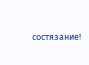состязание!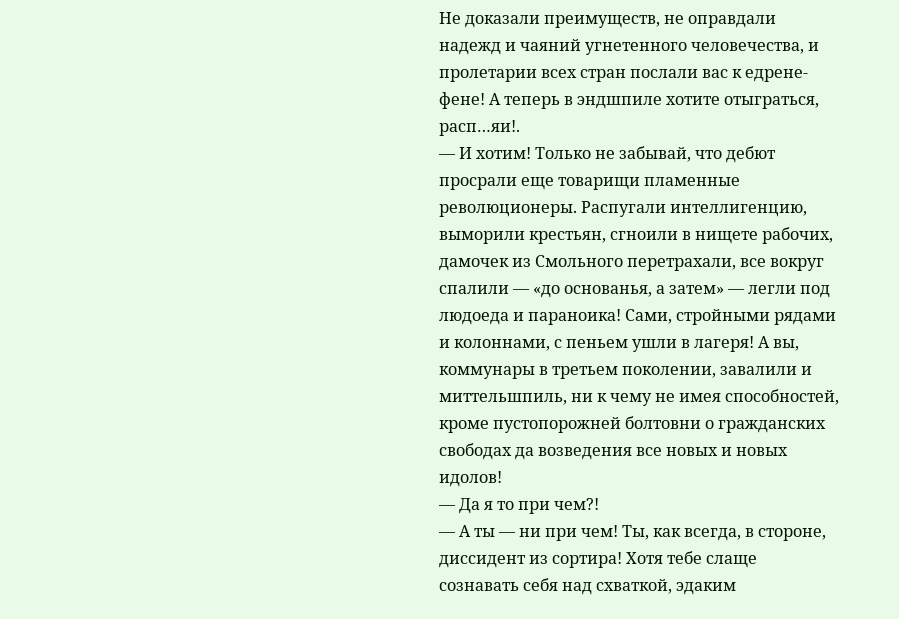Не доказали преимуществ, не оправдали надежд и чаяний угнетенного человечества, и пролетарии всех стран послали вас к едрене-фене! А теперь в эндшпиле хотите отыграться, расп…яи!.
— И хотим! Только не забывай, что дебют просрали еще товарищи пламенные революционеры. Распугали интеллигенцию, выморили крестьян, сгноили в нищете рабочих, дамочек из Смольного перетрахали, все вокруг спалили — «до основанья, а затем» — легли под людоеда и параноика! Сами, стройными рядами и колоннами, с пеньем ушли в лагеря! А вы, коммунары в третьем поколении, завалили и миттельшпиль, ни к чему не имея способностей, кроме пустопорожней болтовни о гражданских свободах да возведения все новых и новых идолов!
— Да я то при чем?!
— А ты — ни при чем! Ты, как всегда, в стороне, диссидент из сортира! Хотя тебе слаще сознавать себя над схваткой, эдаким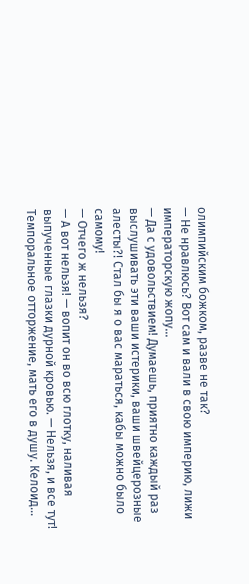олимпийским божком, разве не так?
— Не нравлюсь? Вот сам и вали в свою империю, лижи императорскую жопу…
— Да с удовольствием! Думаешь, приятно каждый раз выслушивать эти ваши истерики, ваши швейцерозные алесты?! Стал бы я о вас мараться, кабы можно было самому!
— Отчего ж нельзя?
— А вот нельзя! — вопит он во всю глотку, наливая выпученные глазки дурной кровью. — Нельзя, и все тут! Темпоральное отторжение, мать его в душу. Келоид…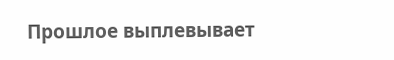Прошлое выплевывает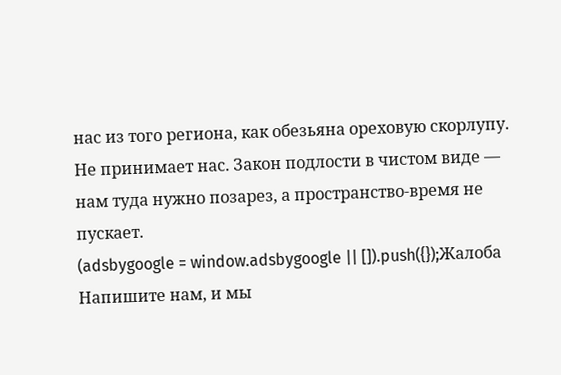нас из того региона, как обезьяна ореховую скорлупу. Не принимает нас. Закон подлости в чистом виде — нам туда нужно позарез, а пространство-время не пускает.
(adsbygoogle = window.adsbygoogle || []).push({});Жалоба
Напишите нам, и мы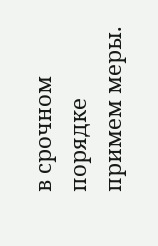в срочном порядке примем меры.